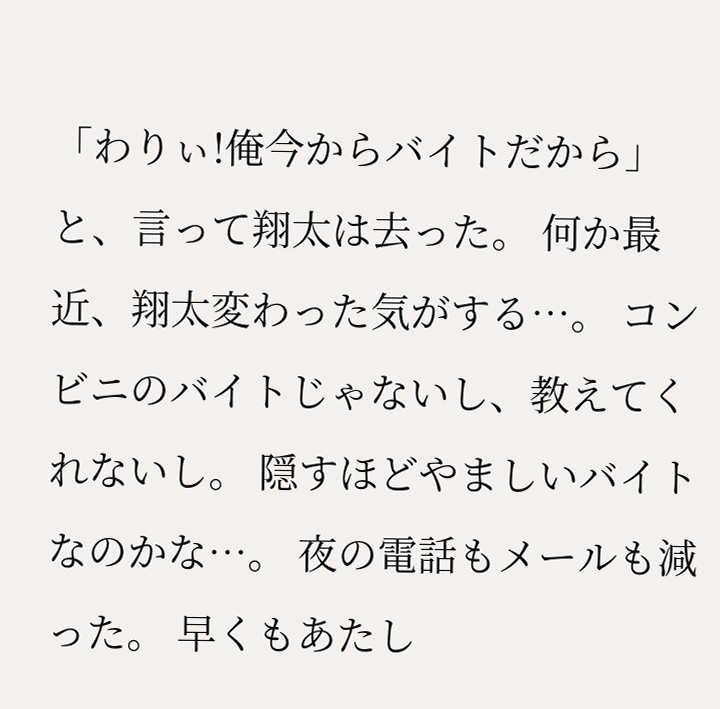「わりぃ!俺今からバイトだから」 と、言って翔太は去った。 何か最近、翔太変わった気がする…。 コンビニのバイトじゃないし、教えてくれないし。 隠すほどやましいバイトなのかな…。 夜の電話もメールも減った。 早くもあたし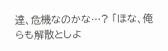達、危機なのかな…? 「ほな、俺らも解散としよ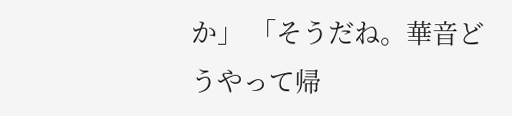か」 「そうだね。華音どうやって帰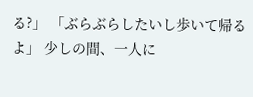る?」 「ぶらぶらしたいし歩いて帰るよ」 少しの間、一人に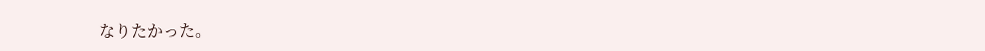なりたかった。